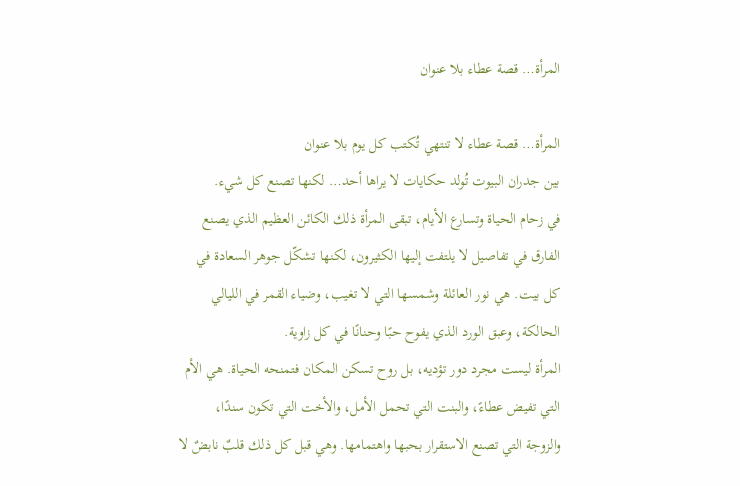المرأة… قصة عطاء بلا عنوان

المرأة… قصة عطاء لا تنتهي تُكتب كل يوم بلا عنوان
بين جدران البيوت تُولد حكايات لا يراها أحد… لكنها تصنع كل شيء.
في زحام الحياة وتسارع الأيام، تبقى المرأة ذلك الكائن العظيم الذي يصنع الفارق في تفاصيل لا يلتفت إليها الكثيرون، لكنها تشكّل جوهر السعادة في كل بيت. هي نور العائلة وشمسها التي لا تغيب، وضياء القمر في الليالي الحالكة، وعبق الورد الذي يفوح حبًا وحنانًا في كل زاوية.
المرأة ليست مجرد دور تؤديه، بل روح تسكن المكان فتمنحه الحياة. هي الأم التي تفيض عطاءً، والبنت التي تحمل الأمل، والأخت التي تكون سندًا، والزوجة التي تصنع الاستقرار بحبها واهتمامها. وهي قبل كل ذلك قلبٌ نابضٌ لا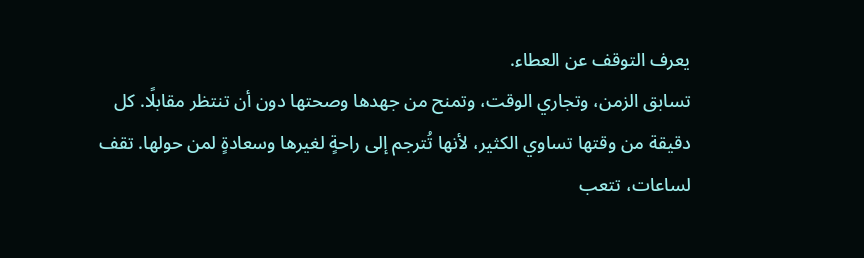يعرف التوقف عن العطاء.
تسابق الزمن، وتجاري الوقت، وتمنح من جهدها وصحتها دون أن تنتظر مقابلًا. كل دقيقة من وقتها تساوي الكثير، لأنها تُترجم إلى راحةٍ لغيرها وسعادةٍ لمن حولها. تقف لساعات، تتعب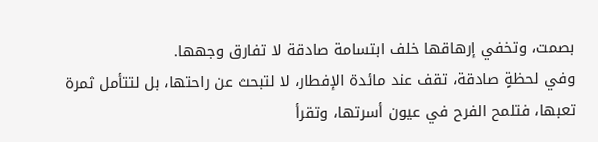بصمت، وتخفي إرهاقها خلف ابتسامة صادقة لا تفارق وجهها.
وفي لحظةٍ صادقة، تقف عند مائدة الإفطار، لا لتبحث عن راحتها، بل لتتأمل ثمرة تعبها، فتلمح الفرح في عيون أسرتها، وتقرأ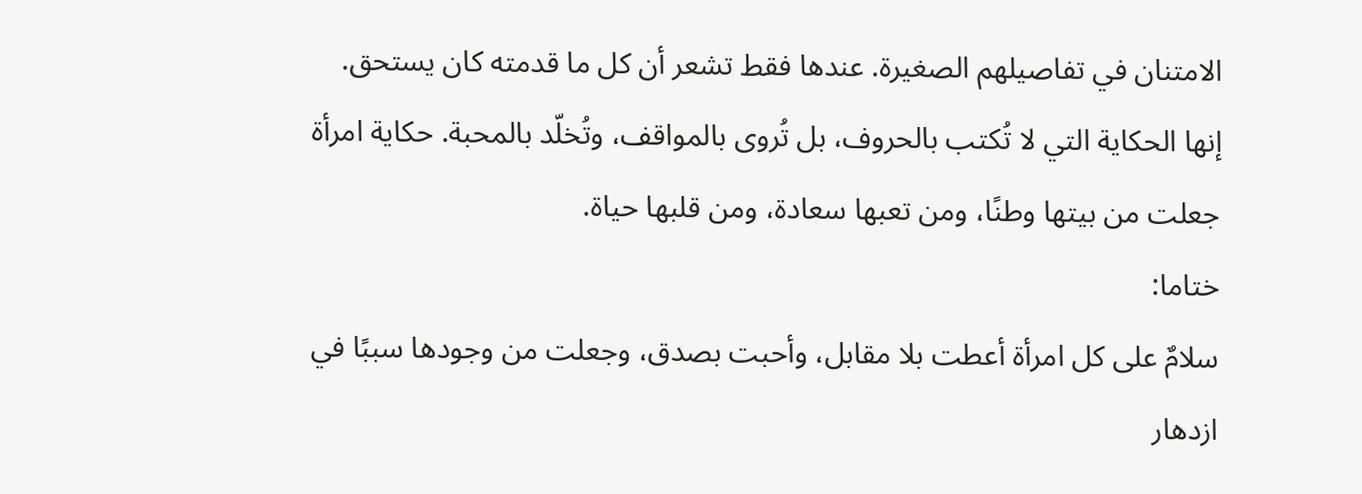الامتنان في تفاصيلهم الصغيرة. عندها فقط تشعر أن كل ما قدمته كان يستحق.
إنها الحكاية التي لا تُكتب بالحروف، بل تُروى بالمواقف، وتُخلّد بالمحبة. حكاية امرأة جعلت من بيتها وطنًا، ومن تعبها سعادة، ومن قلبها حياة.
ختاما:
سلامٌ على كل امرأة أعطت بلا مقابل، وأحبت بصدق، وجعلت من وجودها سببًا في ازدهار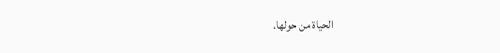الحياة من حولها.